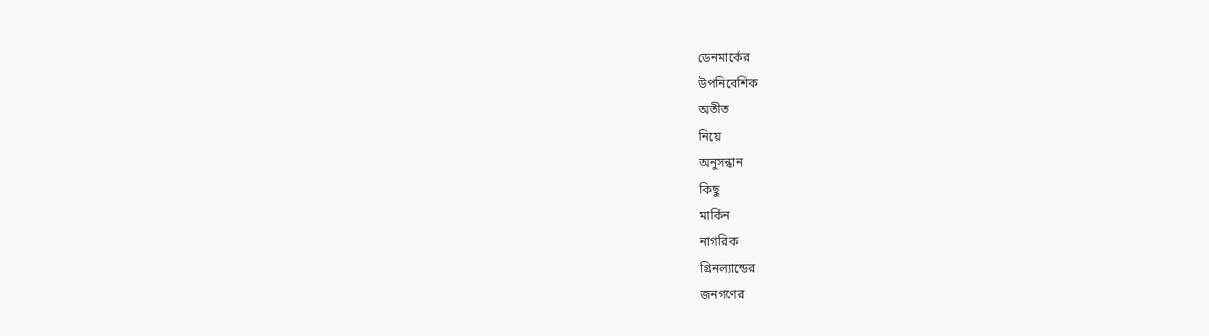ডেনমার্কের
উপনিবেশিক
অতীত
নিয়ে
অনুসন্ধান
কিছু
মার্কিন
নাগরিক
গ্রিনল্যান্ডের
জনগণের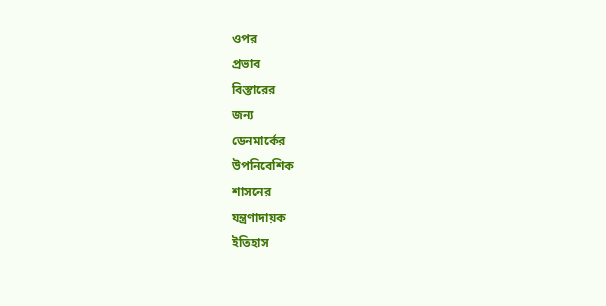ওপর
প্রভাব
বিস্তারের
জন্য
ডেনমার্কের
উপনিবেশিক
শাসনের
যন্ত্রণাদায়ক
ইতিহাস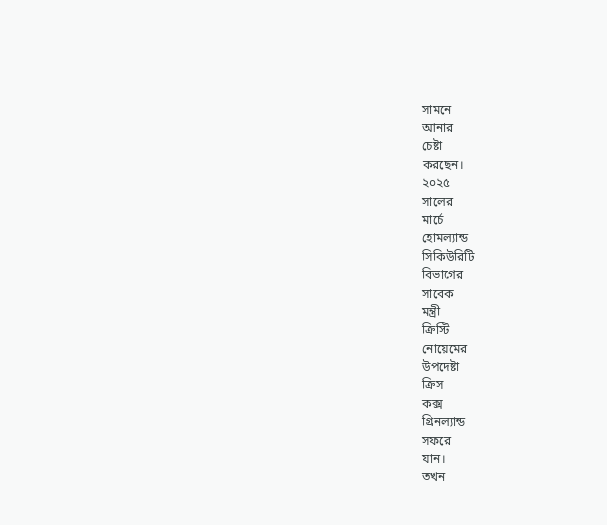সামনে
আনার
চেষ্টা
করছেন।
২০২৫
সালের
মার্চে
হোমল্যান্ড
সিকিউরিটি
বিভাগের
সাবেক
মন্ত্রী
ক্রিস্টি
নোয়েমের
উপদেষ্টা
ক্রিস
কক্স
গ্রিনল্যান্ড
সফরে
যান।
তখন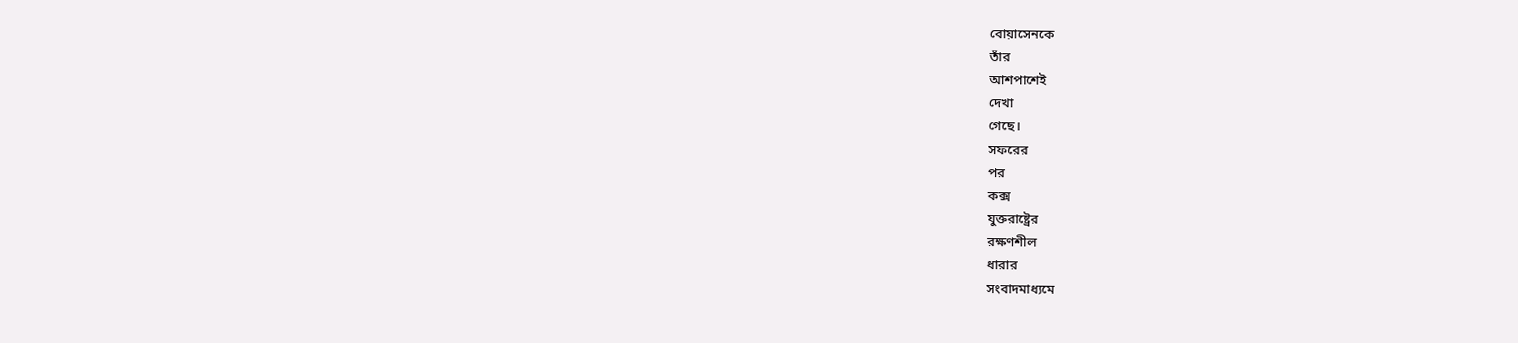বোয়াসেনকে
তাঁর
আশপাশেই
দেখা
গেছে।
সফরের
পর
কক্স
যুক্তরাষ্ট্রের
রক্ষণশীল
ধারার
সংবাদমাধ্যমে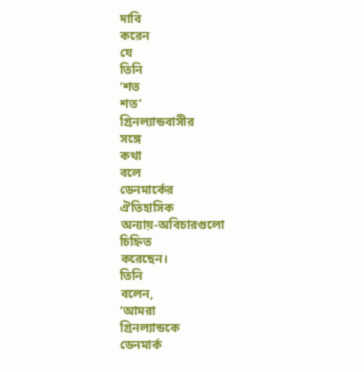দাবি
করেন
যে
তিনি
‘শত
শত’
গ্রিনল্যান্ডবাসীর
সঙ্গে
কথা
বলে
ডেনমার্কের
ঐতিহাসিক
অন্যায়-অবিচারগুলো
চিহ্নিত
করেছেন।
তিনি
বলেন,
‘আমরা
গ্রিনল্যান্ডকে
ডেনমার্ক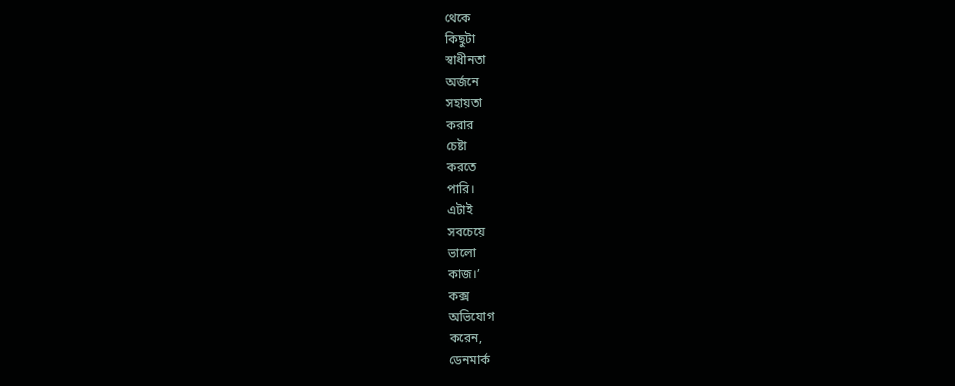থেকে
কিছুটা
স্বাধীনতা
অর্জনে
সহায়তা
করার
চেষ্টা
করতে
পারি।
এটাই
সবচেয়ে
ভালো
কাজ।’
কক্স
অভিযোগ
করেন,
ডেনমার্ক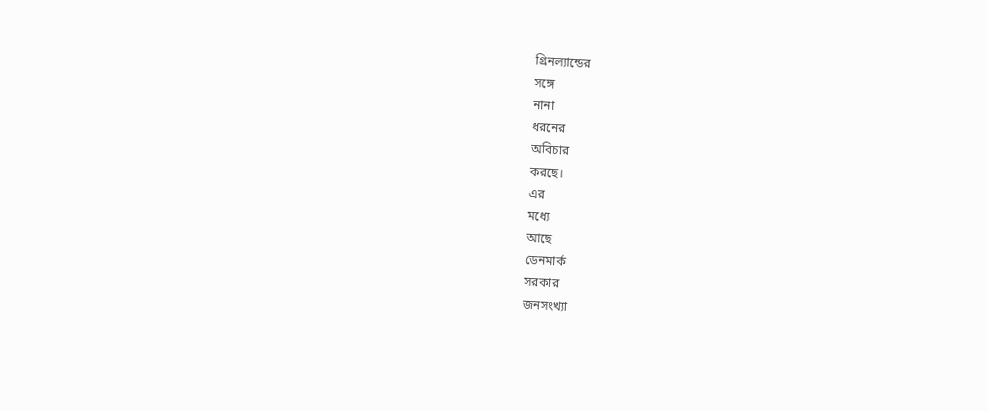গ্রিনল্যান্ডের
সঙ্গে
নানা
ধরনের
অবিচার
করছে।
এর
মধ্যে
আছে
ডেনমার্ক
সরকার
জনসংখ্যা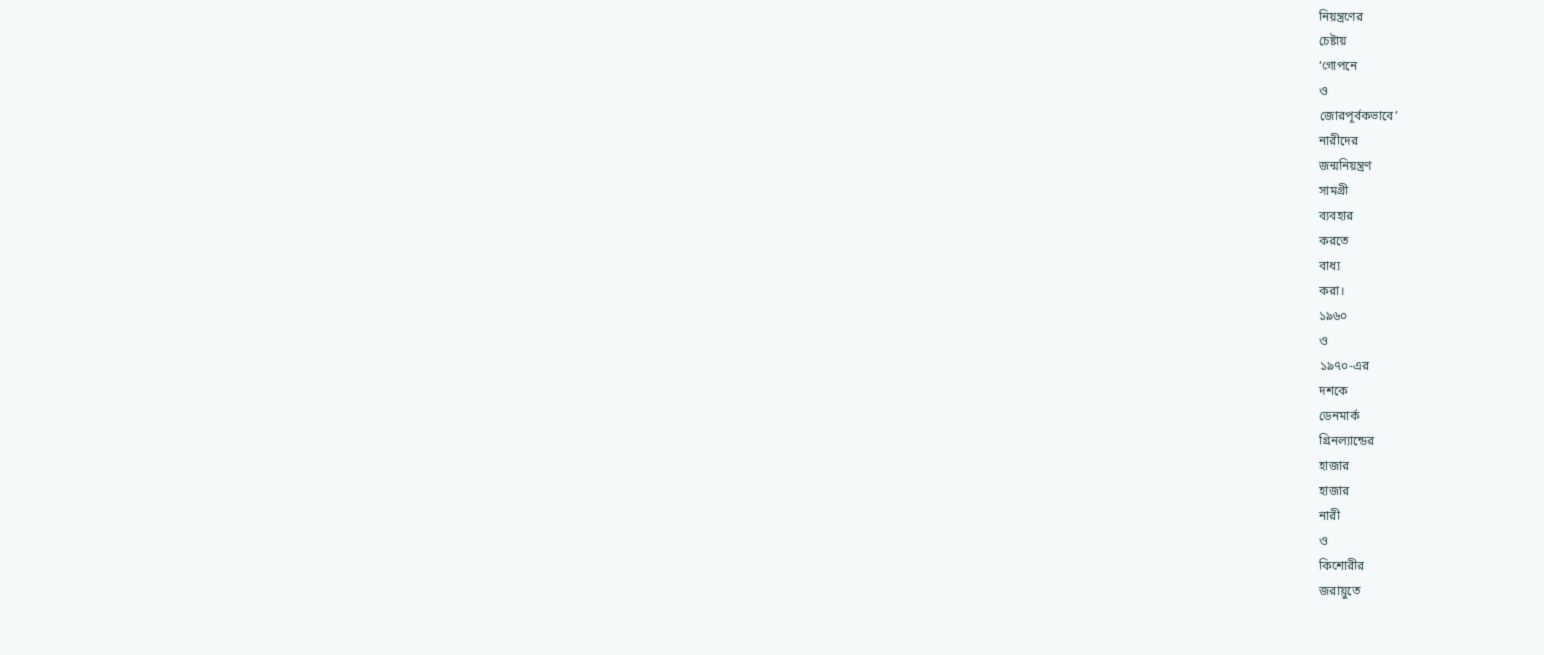নিয়ন্ত্রণের
চেষ্টায়
‘গোপনে
ও
জোরপূর্বকভাবে’
নারীদের
জন্মনিয়ন্ত্রণ
সামগ্রী
ব্যবহার
করতে
বাধ্য
করা।
১৯৬০
ও
১৯৭০-এর
দশকে
ডেনমার্ক
গ্রিনল্যান্ডের
হাজার
হাজার
নারী
ও
কিশোরীর
জরায়ুতে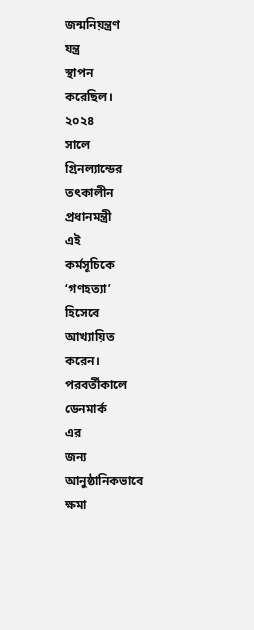জন্মনিয়ন্ত্রণ
যন্ত্র
স্থাপন
করেছিল।
২০২৪
সালে
গ্রিনল্যান্ডের
তৎকালীন
প্রধানমন্ত্রী
এই
কর্মসূচিকে
‘গণহত্যা’
হিসেবে
আখ্যায়িত
করেন।
পরবর্তীকালে
ডেনমার্ক
এর
জন্য
আনুষ্ঠানিকভাবে
ক্ষমা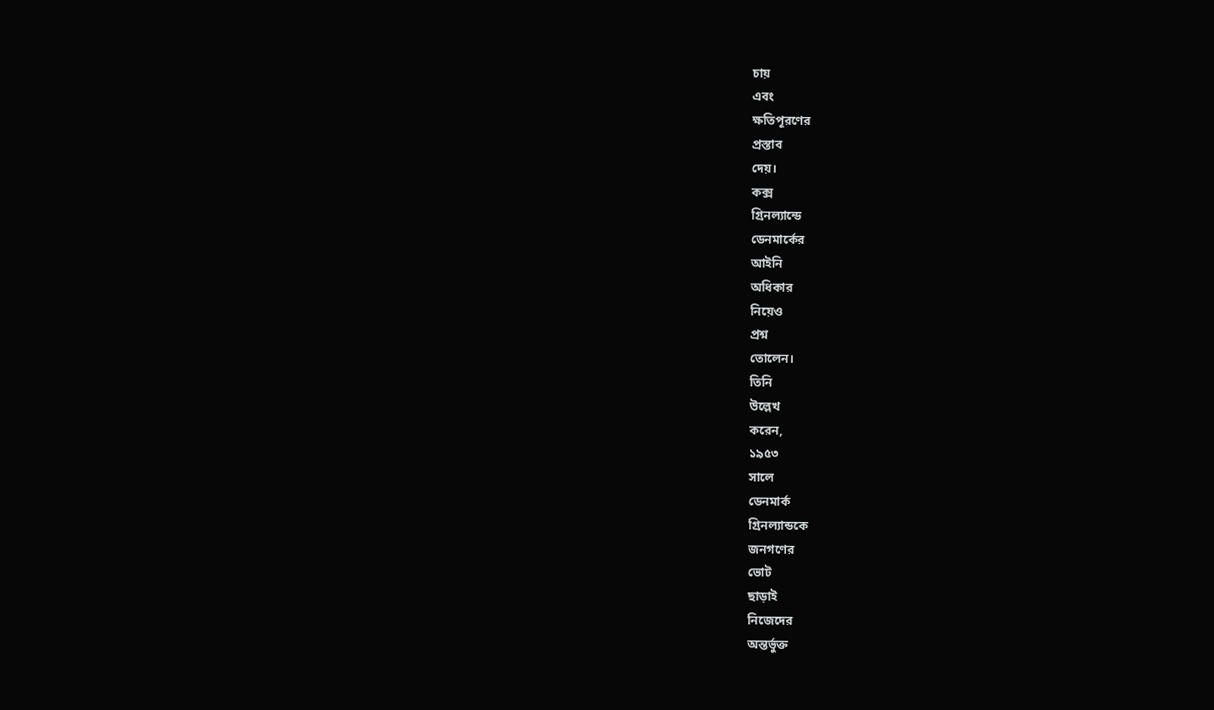চায়
এবং
ক্ষতিপূরণের
প্রস্তাব
দেয়।
কক্স
গ্রিনল্যান্ডে
ডেনমার্কের
আইনি
অধিকার
নিয়েও
প্রশ্ন
তোলেন।
তিনি
উল্লেখ
করেন,
১৯৫৩
সালে
ডেনমার্ক
গ্রিনল্যান্ডকে
জনগণের
ভোট
ছাড়াই
নিজেদের
অন্তর্ভুক্ত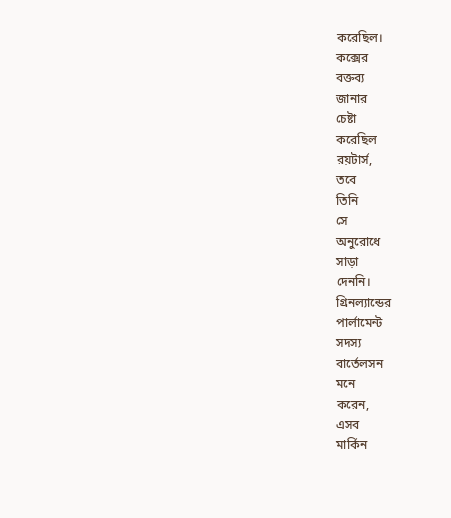করেছিল।
কক্সের
বক্তব্য
জানার
চেষ্টা
করেছিল
রয়টার্স,
তবে
তিনি
সে
অনুরোধে
সাড়া
দেননি।
গ্রিনল্যান্ডের
পার্লামেন্ট
সদস্য
বার্তেলসন
মনে
করেন,
এসব
মার্কিন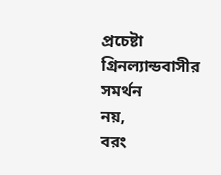প্রচেষ্টা
গ্রিনল্যান্ডবাসীর
সমর্থন
নয়,
বরং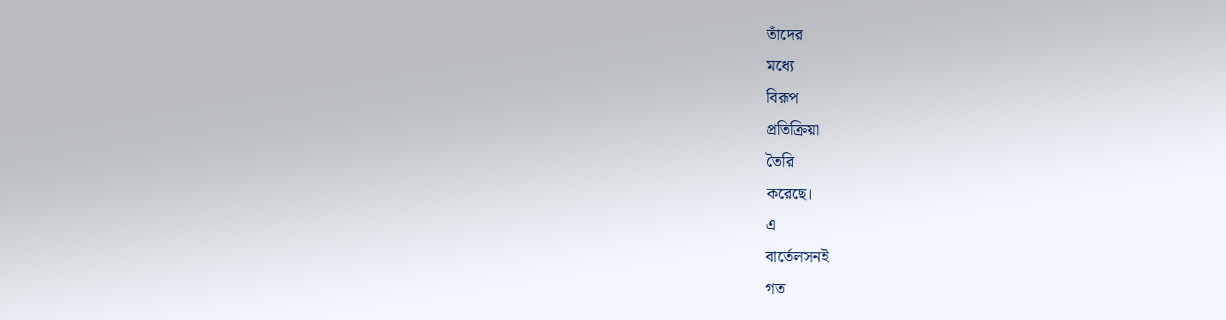তাঁদের
মধ্যে
বিরূপ
প্রতিক্রিয়া
তৈরি
করেছে।
এ
বার্তেলসনই
গত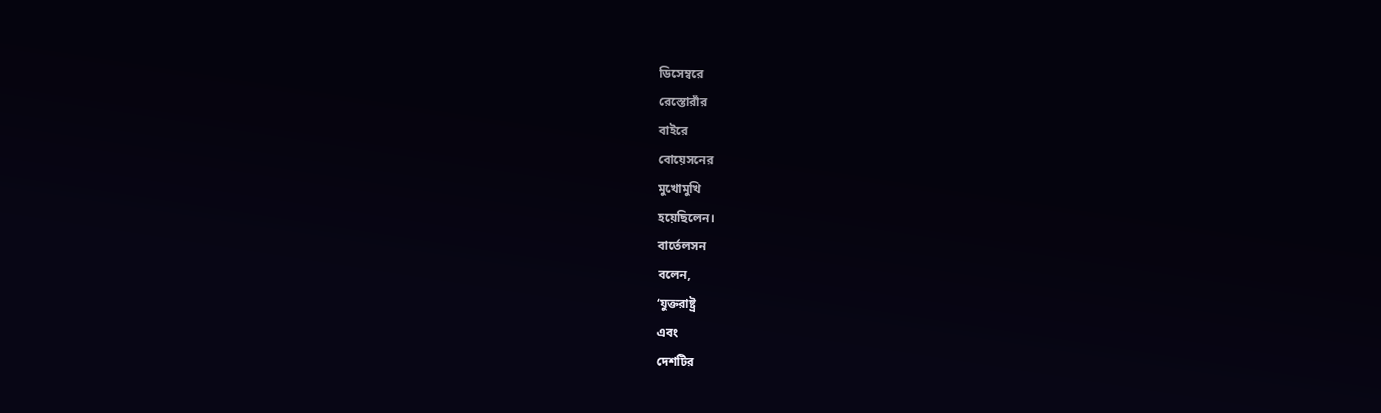ডিসেম্বরে
রেস্তোরাঁর
বাইরে
বোয়েসনের
মুখোমুখি
হয়েছিলেন।
বার্তেলসন
বলেন,
‘যুক্তরাষ্ট্র
এবং
দেশটির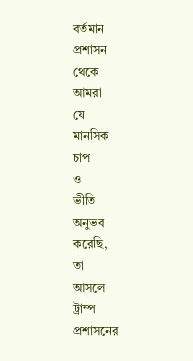বর্তমান
প্রশাসন
থেকে
আমরা
যে
মানসিক
চাপ
ও
ভীতি
অনুভব
করেছি,
তা
আসলে
ট্রাম্প
প্রশাসনের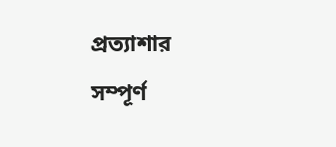প্রত্যাশার
সম্পূর্ণ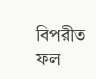বিপরীত
ফল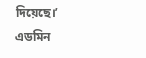দিয়েছে।’
এডমিন